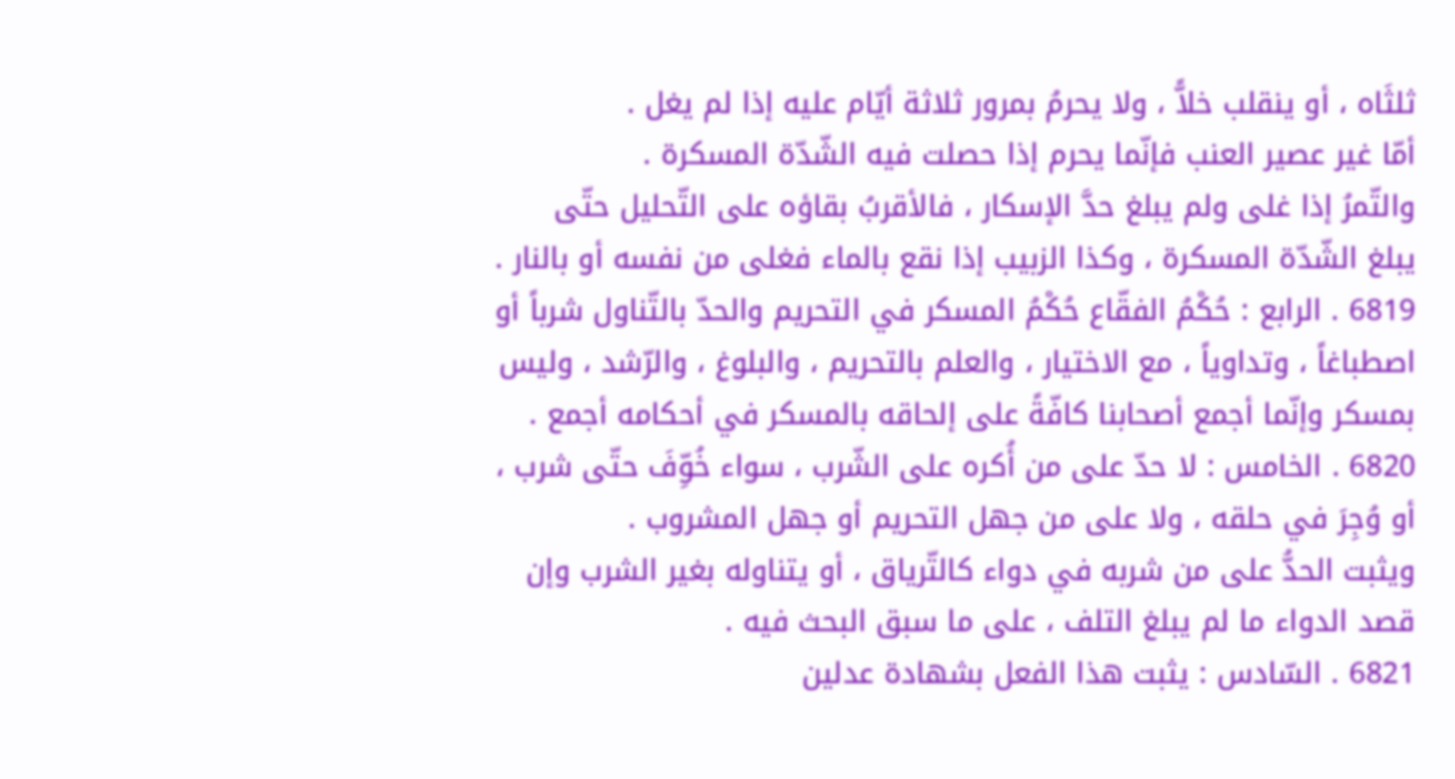ثلثَاه ، أو ينقلب خلاًّ ، ولا يحرمُ بمرور ثلاثة أيّام عليه إذا لم يغل .
أمّا غير عصير العنب فإنّما يحرم إذا حصلت فيه الشّدّة المسكرة .
والتّمرُ إذا غلى ولم يبلغ حدَّ الإسكار ، فالأقربُ بقاؤه على التّحليل حتّى
يبلغ الشّدّة المسكرة ، وكذا الزبيب إذا نقع بالماء فغلى من نفسه أو بالنار .
6819 . الرابع : حُكْمُ الفقّاع حُكْمُ المسكر في التحريم والحدّ بالتّناول شرباً أو
اصطباغاً ، وتداوياً ، مع الاختيار ، والعلم بالتحريم ، والبلوغ ، والرّشد ، وليس
بمسكر وإنّما أجمع أصحابنا كافّةً على إلحاقه بالمسكر في أحكامه أجمع .
6820 . الخامس : لا حدّ على من أُكره على الشّرب ، سواء خُوِّفَ حتّى شرب ،
أو وُجِرَ في حلقه ، ولا على من جهل التحريم أو جهل المشروب .
ويثبت الحدُّ على من شربه في دواء كالتّرياق ، أو يتناوله بغير الشرب وإن
قصد الدواء ما لم يبلغ التلف ، على ما سبق البحث فيه .
6821 . السّادس : يثبت هذا الفعل بشهادة عدلين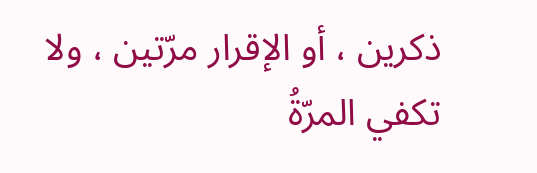ذكرين ، أو الإقرار مرّتين ، ولا
تكفي المرّةُ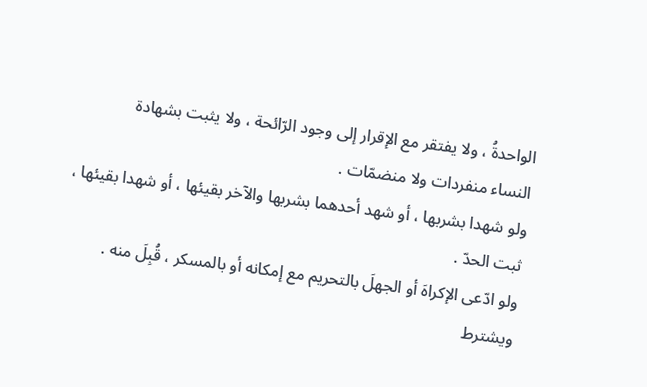الواحدةُ ، ولا يفتقر مع الإقرار إلى وجود الرّائحة ، ولا يثبت بشهادة
النساء منفردات ولا منضمّات .
ولو شهدا بشربها ، أو شهد أحدهما بشربها والآخر بقيئها ، أو شهدا بقيئها ،
ثبت الحدّ .
ولو ادّعى الإكراهَ أو الجهلَ بالتحريم مع إمكانه أو بالمسكر ، قُبِلَ منه .
ويشترط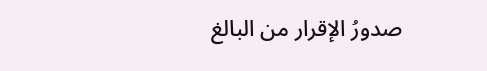صدورُ الإقرار من البالغ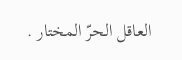العاقل الحرّ المختار .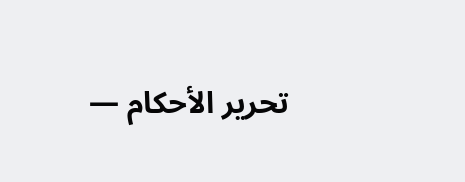تحرير الأحكام —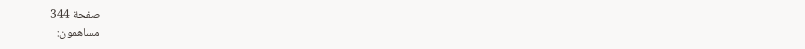صفحة 344
مساهمون: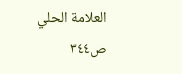العلامة الحلي
ص٣٤٤